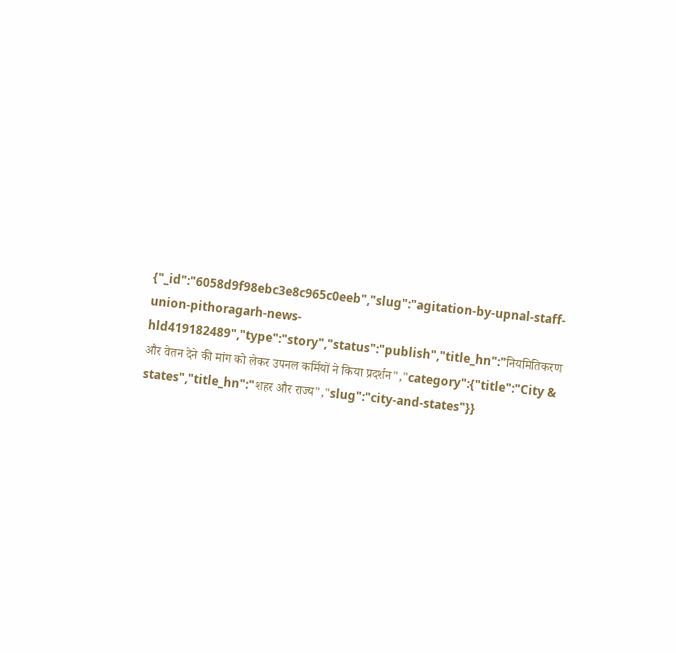{"_id":"6058d9f98ebc3e8c965c0eeb","slug":"agitation-by-upnal-staff-union-pithoragarh-news-hld419182489","type":"story","status":"publish","title_hn":"नियमितिकरण और वेतन देने की मांग को लेकर उपनल कर्मियों ने किया प्रदर्शन","category":{"title":"City & states","title_hn":"शहर और राज्य","slug":"city-and-states"}}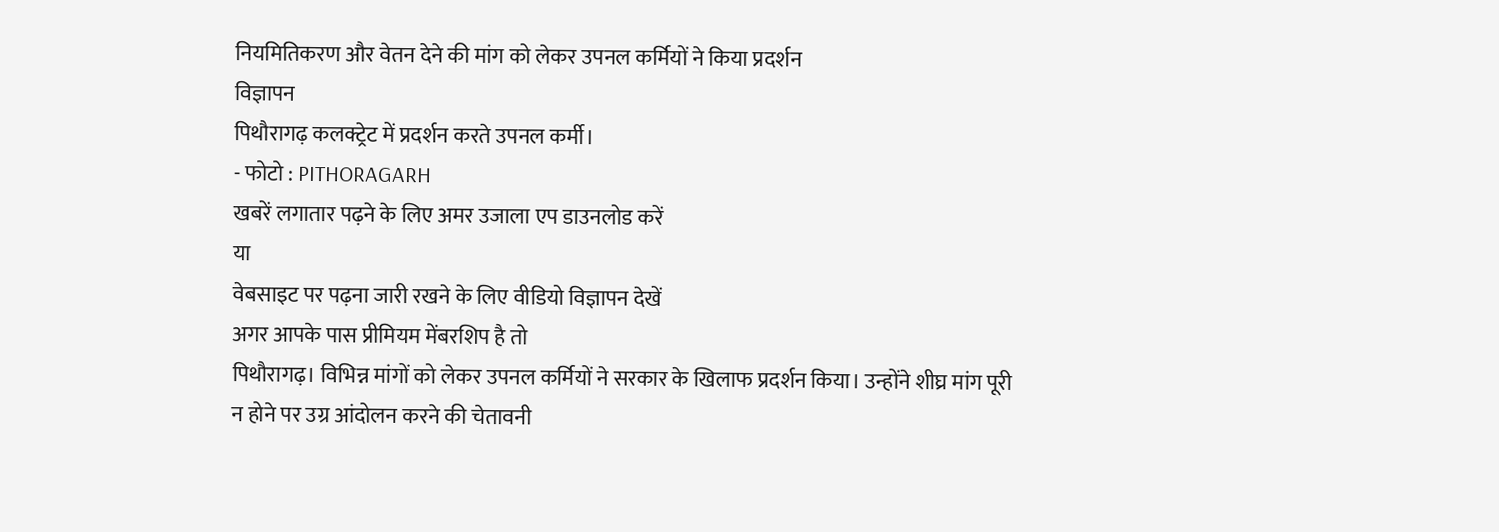नियमितिकरण और वेतन देने की मांग को लेकर उपनल कर्मियों ने किया प्रदर्शन
विज्ञापन
पिथौरागढ़ कलक्ट्रेट में प्रदर्शन करते उपनल कर्मी।
- फोटो : PITHORAGARH
खबरें लगातार पढ़ने के लिए अमर उजाला एप डाउनलोड करें
या
वेबसाइट पर पढ़ना जारी रखने के लिए वीडियो विज्ञापन देखें
अगर आपके पास प्रीमियम मेंबरशिप है तो
पिथौरागढ़। विभिन्न मांगों को लेकर उपनल कर्मियों ने सरकार के खिलाफ प्रदर्शन किया। उन्होंने शीघ्र मांग पूरी न होने पर उग्र आंदोलन करने की चेतावनी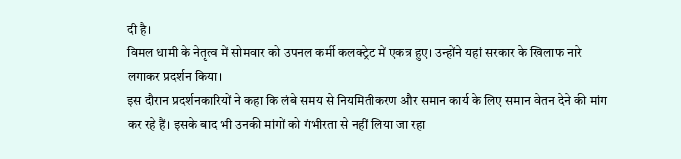दी है।
विमल धामी के नेतृत्व में सोमवार को उपनल कर्मी कलक्ट्रेट में एकत्र हुए। उन्होंने यहां सरकार के खिलाफ नारे लगाकर प्रदर्शन किया।
इस दौरान प्रदर्शनकारियों ने कहा कि लंबे समय से नियमितीकरण और समान कार्य के लिए समान वेतन देने की मांग कर रहे हैं। इसके बाद भी उनकी मांगों को गंभीरता से नहीं लिया जा रहा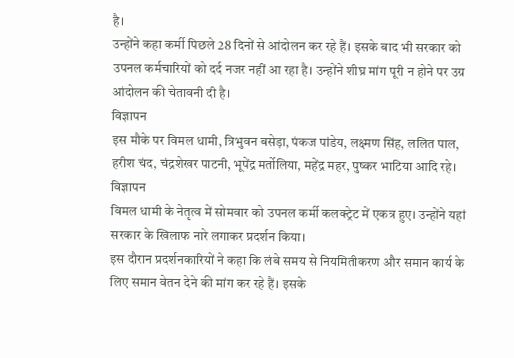है।
उन्होंने कहा कर्मी पिछले 28 दिनों से आंदोलन कर रहे हैं। इसके बाद भी सरकार को उपनल कर्मचारियों को दर्द नजर नहीं आ रहा है। उन्होंने शीघ्र मांग पूरी न होने पर उग्र आंदोलन की चेतावनी दी है।
विज्ञापन
इस मौके पर विमल धामी, त्रिभुवन बसेड़ा, पंकज पांडेय, लक्ष्मण सिंह, ललित पाल, हरीश चंद, चंद्रशेखर पाटनी, भूपेंद्र मर्तोलिया, महेंद्र महर, पुष्कर भाटिया आदि रहे।
विज्ञापन
विमल धामी के नेतृत्व में सोमवार को उपनल कर्मी कलक्ट्रेट में एकत्र हुए। उन्होंने यहां सरकार के खिलाफ नारे लगाकर प्रदर्शन किया।
इस दौरान प्रदर्शनकारियों ने कहा कि लंबे समय से नियमितीकरण और समान कार्य के लिए समान वेतन देने की मांग कर रहे हैं। इसके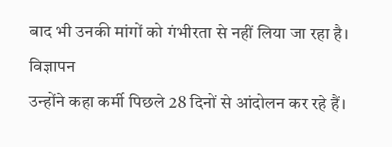बाद भी उनकी मांगों को गंभीरता से नहीं लिया जा रहा है।
विज्ञापन
उन्होंने कहा कर्मी पिछले 28 दिनों से आंदोलन कर रहे हैं।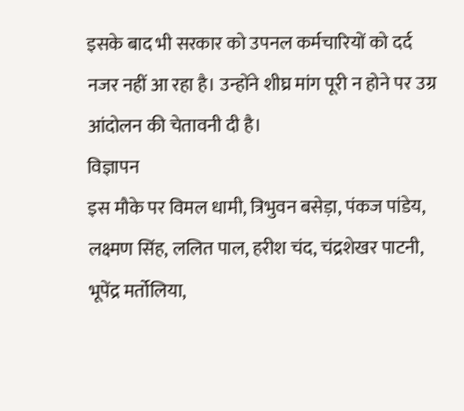इसके बाद भी सरकार को उपनल कर्मचारियों को दर्द नजर नहीं आ रहा है। उन्होंने शीघ्र मांग पूरी न होने पर उग्र आंदोलन की चेतावनी दी है।
विज्ञापन
इस मौके पर विमल धामी, त्रिभुवन बसेड़ा, पंकज पांडेय, लक्ष्मण सिंह, ललित पाल, हरीश चंद, चंद्रशेखर पाटनी, भूपेंद्र मर्तोलिया,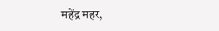महेंद्र महर,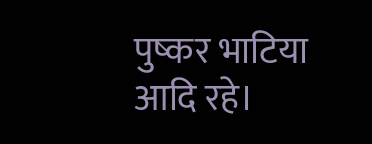पुष्कर भाटिया आदि रहे।